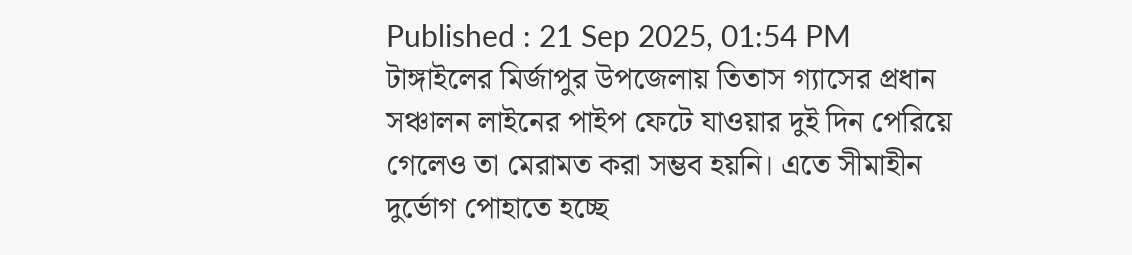Published : 21 Sep 2025, 01:54 PM
টাঙ্গাইলের মির্জাপুর উপজেলায় তিতাস গ্যাসের প্রধান সঞ্চালন লাইনের পাইপ ফেটে যাওয়ার দুই দিন পেরিয়ে গেলেও তা মেরামত করা সম্ভব হয়নি। এতে সীমাহীন দুর্ভোগ পোহাতে হচ্ছে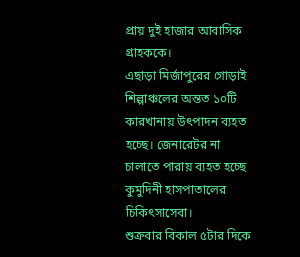প্রায় দুই হাজার আবাসিক গ্রাহককে।
এছাড়া মির্জাপুরের গোড়াই শিল্পাঞ্চলের অন্তত ১০টি কারখানায় উৎপাদন ব্যহত হচ্ছে। জেনারেটর না চালাতে পারায় ব্যহত হচ্ছে কুমুদিনী হাসপাতালের চিকিৎসাসেবা।
শুক্রবার বিকাল ৫টার দিকে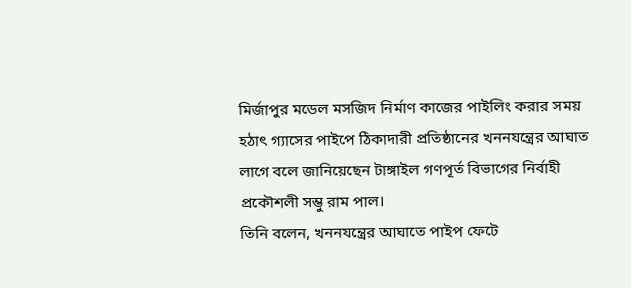মির্জাপুর মডেল মসজিদ নির্মাণ কাজের পাইলিং করার সময় হঠাৎ গ্যাসের পাইপে ঠিকাদারী প্রতিষ্ঠানের খননযন্ত্রের আঘাত লাগে বলে জানিয়েছেন টাঙ্গাইল গণপূর্ত বিভাগের নির্বাহী প্রকৌশলী সম্ভু রাম পাল।
তিনি বলেন, খননযন্ত্রের আঘাতে পাইপ ফেটে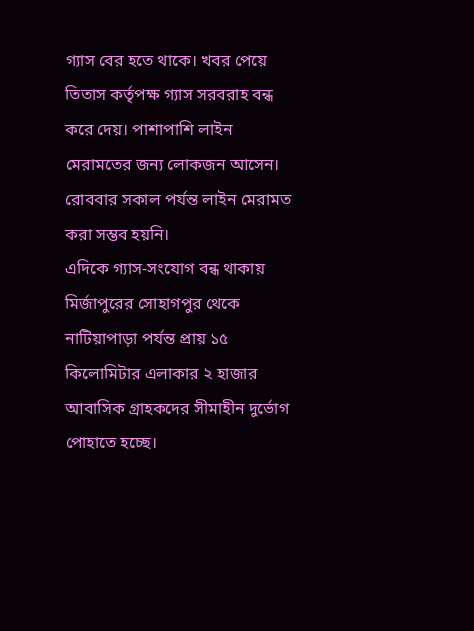গ্যাস বের হতে থাকে। খবর পেয়ে তিতাস কর্তৃপক্ষ গ্যাস সরবরাহ বন্ধ করে দেয়। পাশাপাশি লাইন মেরামতের জন্য লোকজন আসেন। রোববার সকাল পর্যন্ত লাইন মেরামত করা সম্ভব হয়নি।
এদিকে গ্যাস-সংযোগ বন্ধ থাকায় মির্জাপুরের সোহাগপুর থেকে নাটিয়াপাড়া পর্যন্ত প্রায় ১৫ কিলোমিটার এলাকার ২ হাজার আবাসিক গ্রাহকদের সীমাহীন দুর্ভোগ পোহাতে হচ্ছে।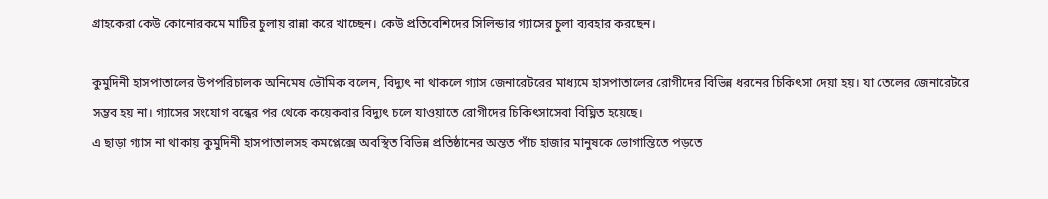গ্রাহকেরা কেউ কোনোরকমে মাটির চুলায় রান্না করে খাচ্ছেন। কেউ প্রতিবেশিদের সিলিন্ডার গ্যাসের চুলা ব্যবহার করছেন।

কুমুদিনী হাসপাতালের উপপরিচালক অনিমেষ ভৌমিক বলেন, বিদ্যুৎ না থাকলে গ্যাস জেনারেটরের মাধ্যমে হাসপাতালের রোগীদের বিভিন্ন ধরনের চিকিৎসা দেয়া হয়। যা তেলের জেনারেটরে সম্ভব হয় না। গ্যাসের সংযোগ বন্ধের পর থেকে কয়েকবার বিদ্যুৎ চলে যাওয়াতে রোগীদের চিকিৎসাসেবা বিঘ্নিত হয়েছে।
এ ছাড়া গ্যাস না থাকায় কুমুদিনী হাসপাতালসহ কমপ্লেক্সে অবস্থিত বিভিন্ন প্রতিষ্ঠানের অন্তত পাঁচ হাজার মানুষকে ভোগান্তিতে পড়তে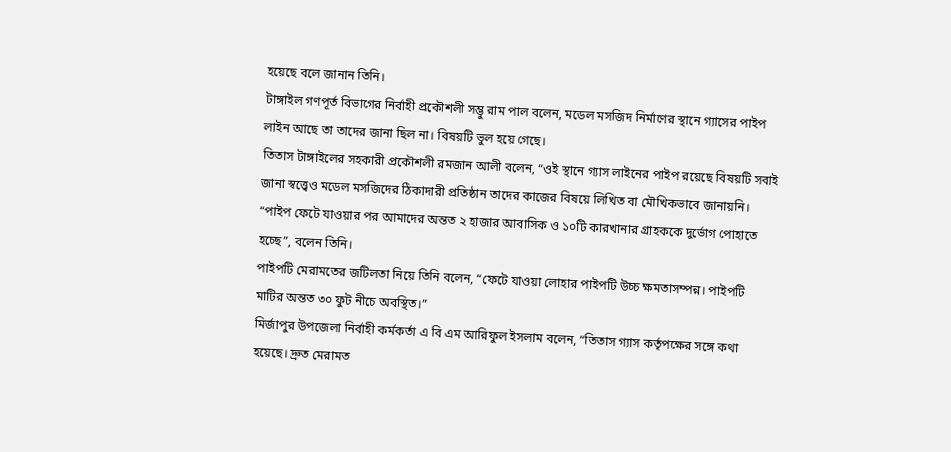হয়েছে বলে জানান তিনি।
টাঙ্গাইল গণপূর্ত বিভাগের নির্বাহী প্রকৌশলী সম্ভু রাম পাল বলেন, মডেল মসজিদ নির্মাণের স্থানে গ্যাসের পাইপ লাইন আছে তা তাদের জানা ছিল না। বিষয়টি ভুল হয়ে গেছে।
তিতাস টাঙ্গাইলের সহকারী প্রকৌশলী রমজান আলী বলেন, “ওই স্থানে গ্যাস লাইনের পাইপ রয়েছে বিষয়টি সবাই জানা স্বত্ত্বেও মডেল মসজিদের ঠিকাদারী প্রতিষ্ঠান তাদের কাজের বিষয়ে লিখিত বা মৌখিকভাবে জানায়নি।
“পাইপ ফেটে যাওয়ার পর আমাদের অন্তত ২ হাজার আবাসিক ও ১০টি কারখানার গ্রাহককে দুর্ভোগ পোহাতে হচ্ছে”, বলেন তিনি।
পাইপটি মেরামতের জটিলতা নিয়ে তিনি বলেন, “ফেটে যাওয়া লোহার পাইপটি উচ্চ ক্ষমতাসম্পন্ন। পাইপটি মাটির অন্তত ৩০ ফুট নীচে অবস্থিত।”
মির্জাপুর উপজেলা নির্বাহী কর্মকর্তা এ বি এম আরিফুল ইসলাম বলেন, “তিতাস গ্যাস কর্তৃপক্ষের সঙ্গে কথা হয়েছে। দ্রুত মেরামত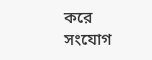করে সংযোগ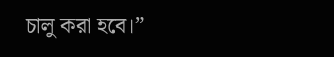চালু করা হবে।”